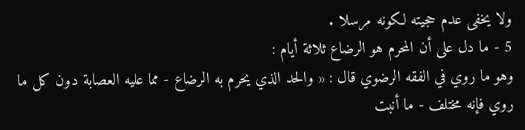ولا يخفى عدم حجيته لكونه مرسلا .
5 - ما دل على أن المحرم هو الرضاع ثلاثة أيام :
وهو ما روي في الفقه الرضوي قال : « والحد الذي يحرم به الرضاع - مما عليه العصابة دون كل ما روي فإنه مختلف - ما أنبت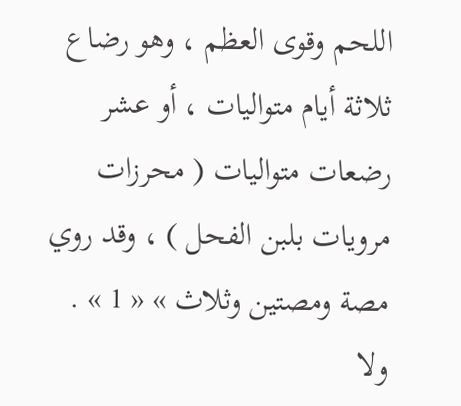اللحم وقوى العظم ، وهو رضاع ثلاثة أيام متواليات ، أو عشر رضعات متواليات ( محرزات مرويات بلبن الفحل ) ، وقد روي مصة ومصتين وثلاث » « 1 » .
ولا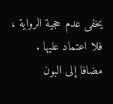يخفى عدم حجية الرواية ، فلا اعتماد عليها . مضافا إلى البون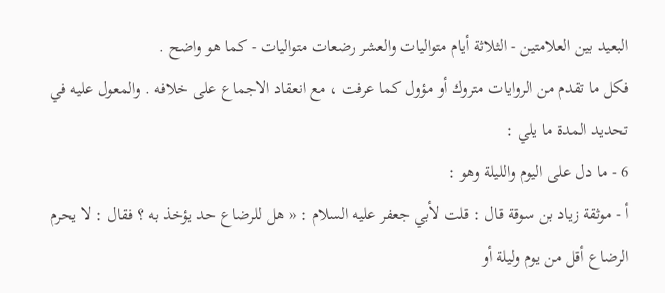البعيد بين العلامتين - الثلاثة أيام متواليات والعشر رضعات متواليات - كما هو واضح .
فكل ما تقدم من الروايات متروك أو مؤول كما عرفت ، مع انعقاد الاجماع على خلافه . والمعول عليه في تحديد المدة ما يلي :
6 - ما دل على اليوم والليلة وهو :
أ - موثقة زياد بن سوقة قال : قلت لأبي جعفر عليه السلام : « هل للرضاع حد يؤخذ به ؟ فقال : لا يحرم الرضاع أقل من يوم وليلة أو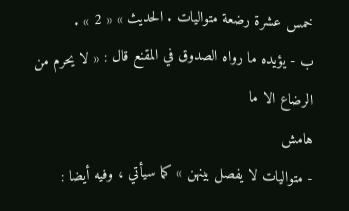خمس عشرة رضعة متواليات . الحديث » « 2 » .
ب - يؤيده ما رواه الصدوق في المقنع قال : « لا يحرم من الرضاع الا ما
هامش
- متواليات لا يفصل بينهن » كما سيأتي ، وفيه أيضا :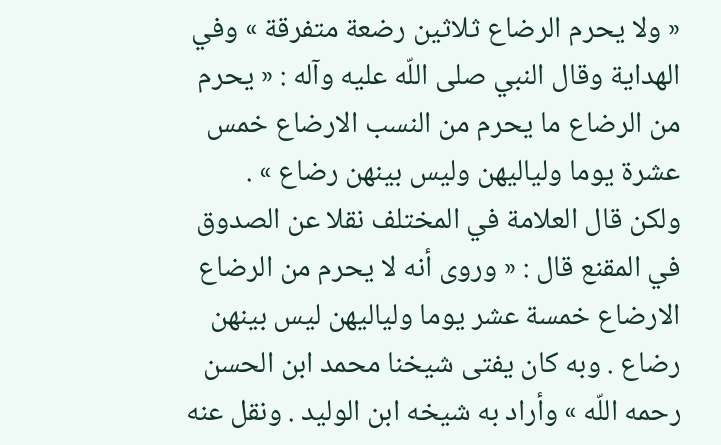« ولا يحرم الرضاع ثلاثين رضعة متفرقة » وفي الهداية وقال النبي صلى اللّه عليه وآله : « يحرم من الرضاع ما يحرم من النسب الارضاع خمس عشرة يوما ولياليهن وليس بينهن رضاع » .
ولكن قال العلامة في المختلف نقلا عن الصدوق في المقنع قال : « وروى أنه لا يحرم من الرضاع الارضاع خمسة عشر يوما ولياليهن ليس بينهن رضاع . وبه كان يفتى شيخنا محمد ابن الحسن رحمه اللّه » وأراد به شيخه ابن الوليد . ونقل عنه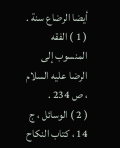أيضا الرضاع سنة .
( 1 ) الفقه المنسوب إلى الرضا عليه السلام ، ص 234 .
( 2 ) الوسائل ، ج 14 ، كتاب النكاح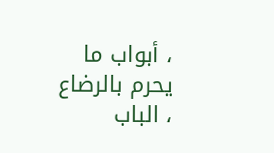، أبواب ما يحرم بالرضاع ، الباب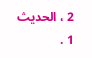2 ، الحديث 1 .